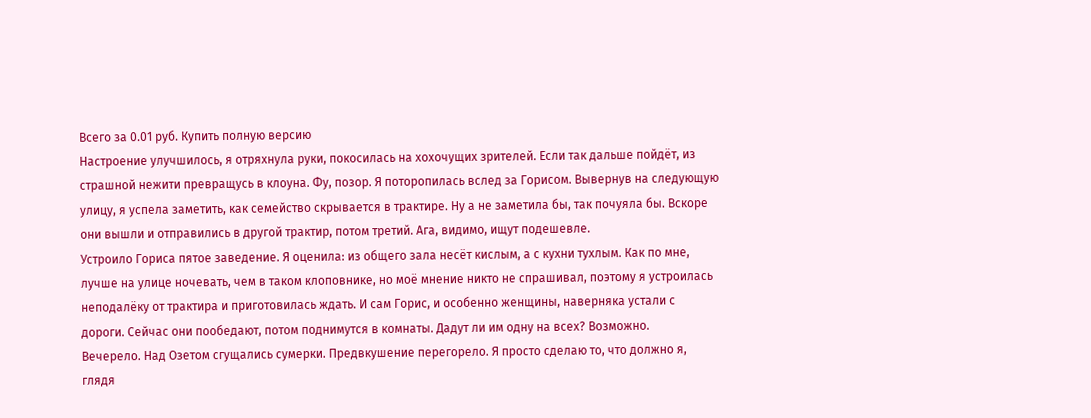Всего за 0.01 руб. Купить полную версию
Настроение улучшилось, я отряхнула руки, покосилась на хохочущих зрителей. Если так дальше пойдёт, из страшной нежити превращусь в клоуна. Фу, позор. Я поторопилась вслед за Горисом. Вывернув на следующую улицу, я успела заметить, как семейство скрывается в трактире. Ну а не заметила бы, так почуяла бы. Вскоре они вышли и отправились в другой трактир, потом третий. Ага, видимо, ищут подешевле.
Устроило Гориса пятое заведение. Я оценила: из общего зала несёт кислым, а с кухни тухлым. Как по мне, лучше на улице ночевать, чем в таком клоповнике, но моё мнение никто не спрашивал, поэтому я устроилась неподалёку от трактира и приготовилась ждать. И сам Горис, и особенно женщины, наверняка устали с дороги. Сейчас они пообедают, потом поднимутся в комнаты. Дадут ли им одну на всех? Возможно.
Вечерело. Над Озетом сгущались сумерки. Предвкушение перегорело. Я просто сделаю то, что должно я, глядя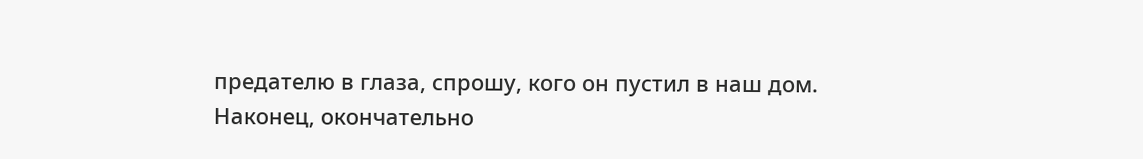предателю в глаза, спрошу, кого он пустил в наш дом.
Наконец, окончательно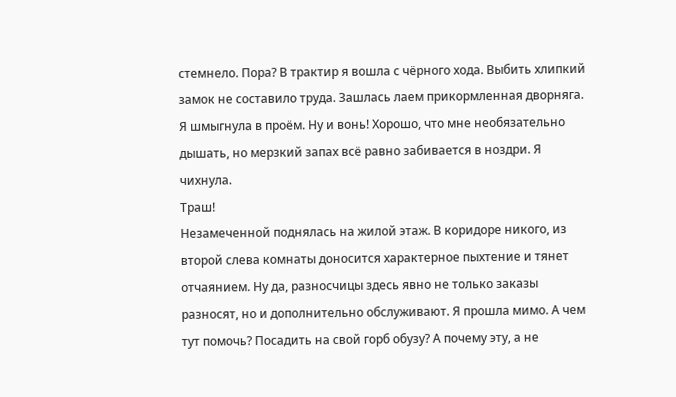стемнело. Пора? В трактир я вошла с чёрного хода. Выбить хлипкий замок не составило труда. Зашлась лаем прикормленная дворняга. Я шмыгнула в проём. Ну и вонь! Хорошо, что мне необязательно дышать, но мерзкий запах всё равно забивается в ноздри. Я чихнула.
Траш!
Незамеченной поднялась на жилой этаж. В коридоре никого, из второй слева комнаты доносится характерное пыхтение и тянет отчаянием. Ну да, разносчицы здесь явно не только заказы разносят, но и дополнительно обслуживают. Я прошла мимо. А чем тут помочь? Посадить на свой горб обузу? А почему эту, а не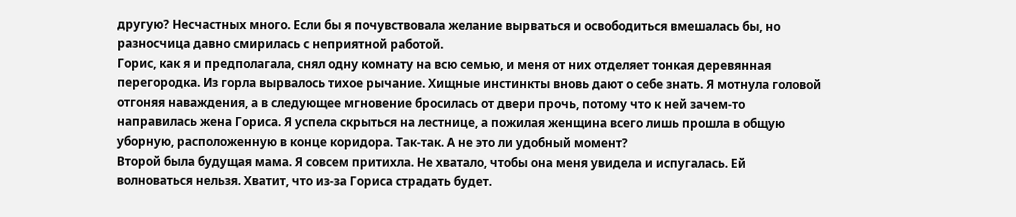другую? Несчастных много. Если бы я почувствовала желание вырваться и освободиться вмешалась бы, но разносчица давно смирилась с неприятной работой.
Горис, как я и предполагала, снял одну комнату на всю семью, и меня от них отделяет тонкая деревянная перегородка. Из горла вырвалось тихое рычание. Хищные инстинкты вновь дают о себе знать. Я мотнула головой отгоняя наваждения, а в следующее мгновение бросилась от двери прочь, потому что к ней зачем-то направилась жена Гориса. Я успела скрыться на лестнице, а пожилая женщина всего лишь прошла в общую уборную, расположенную в конце коридора. Так-так. А не это ли удобный момент?
Второй была будущая мама. Я совсем притихла. Не хватало, чтобы она меня увидела и испугалась. Ей волноваться нельзя. Хватит, что из-за Гориса страдать будет.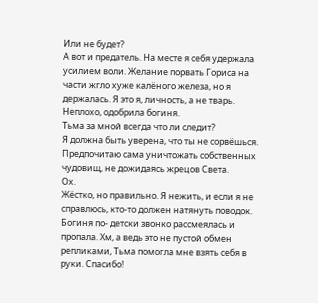Или не будет?
А вот и предатель. На месте я себя удержала усилием воли. Желание порвать Гориса на части жгло хуже калёного железа, но я держалась. Я это я, личность, а не тварь.
Неплохо, одобрила богиня.
Тьма за мной всегда что ли следит?
Я должна быть уверена, что ты не сорвёшься. Предпочитаю сама уничтожать собственных чудовищ, не дожидаясь жрецов Света.
Ох.
Жёстко, но правильно. Я нежить, и если я не справлюсь, кто-то должен натянуть поводок. Богиня по- детски звонко рассмеялась и пропала. Хм, а ведь это не пустой обмен репликами, Тьма помогла мне взять себя в руки. Спасибо!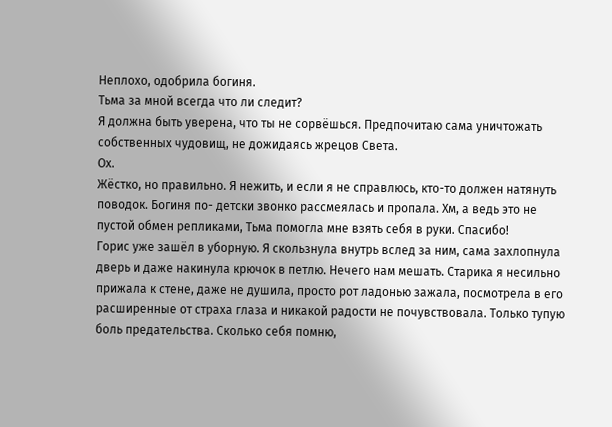Неплохо, одобрила богиня.
Тьма за мной всегда что ли следит?
Я должна быть уверена, что ты не сорвёшься. Предпочитаю сама уничтожать собственных чудовищ, не дожидаясь жрецов Света.
Ох.
Жёстко, но правильно. Я нежить, и если я не справлюсь, кто-то должен натянуть поводок. Богиня по- детски звонко рассмеялась и пропала. Хм, а ведь это не пустой обмен репликами, Тьма помогла мне взять себя в руки. Спасибо!
Горис уже зашёл в уборную. Я скользнула внутрь вслед за ним, сама захлопнула дверь и даже накинула крючок в петлю. Нечего нам мешать. Старика я несильно прижала к стене, даже не душила, просто рот ладонью зажала, посмотрела в его расширенные от страха глаза и никакой радости не почувствовала. Только тупую боль предательства. Сколько себя помню,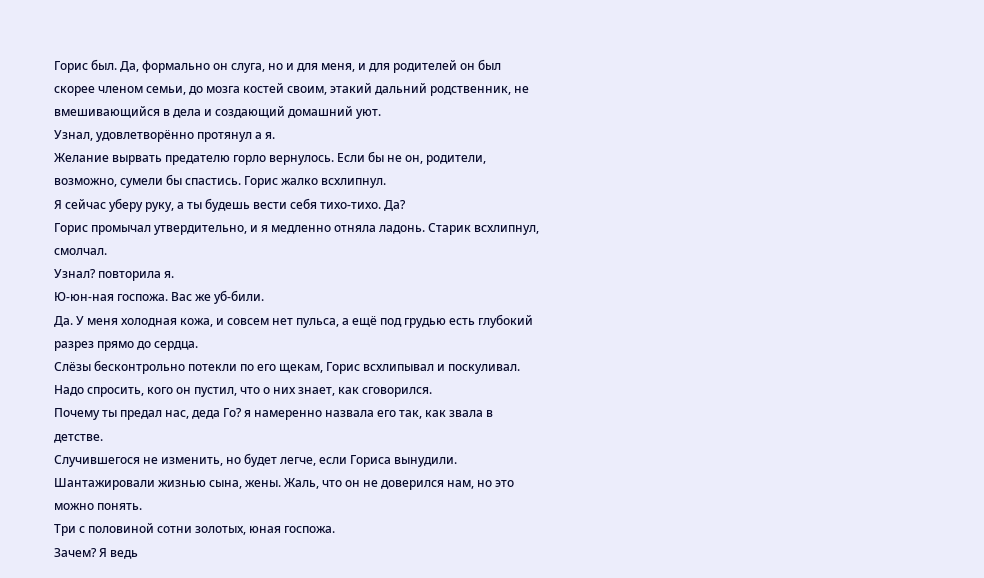Горис был. Да, формально он слуга, но и для меня, и для родителей он был скорее членом семьи, до мозга костей своим, этакий дальний родственник, не вмешивающийся в дела и создающий домашний уют.
Узнал, удовлетворённо протянул а я.
Желание вырвать предателю горло вернулось. Если бы не он, родители, возможно, сумели бы спастись. Горис жалко всхлипнул.
Я сейчас уберу руку, а ты будешь вести себя тихо-тихо. Да?
Горис промычал утвердительно, и я медленно отняла ладонь. Старик всхлипнул, смолчал.
Узнал? повторила я.
Ю-юн-ная госпожа. Вас же уб-били.
Да. У меня холодная кожа, и совсем нет пульса, а ещё под грудью есть глубокий разрез прямо до сердца.
Слёзы бесконтрольно потекли по его щекам, Горис всхлипывал и поскуливал.
Надо спросить, кого он пустил, что о них знает, как сговорился.
Почему ты предал нас, деда Го? я намеренно назвала его так, как звала в детстве.
Случившегося не изменить, но будет легче, если Гориса вынудили. Шантажировали жизнью сына, жены. Жаль, что он не доверился нам, но это можно понять.
Три с половиной сотни золотых, юная госпожа.
Зачем? Я ведь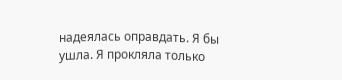надеялась оправдать. Я бы ушла. Я прокляла только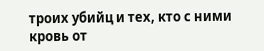троих убийц и тех, кто с ними кровь от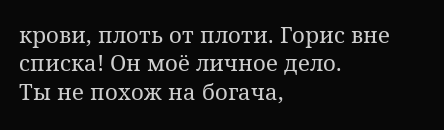крови, плоть от плоти. Горис вне списка! Он моё личное дело.
Ты не похож на богача,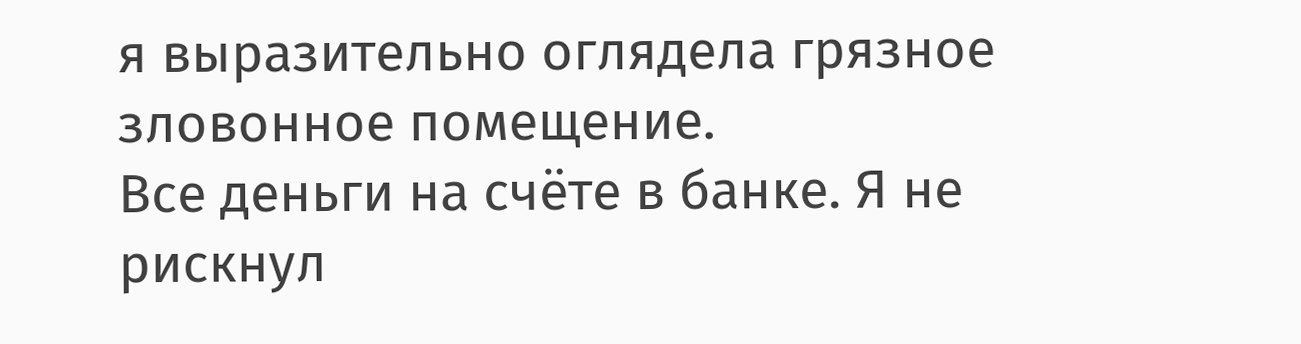я выразительно оглядела грязное зловонное помещение.
Все деньги на счёте в банке. Я не рискнул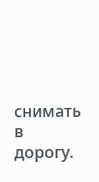снимать в дорогу.